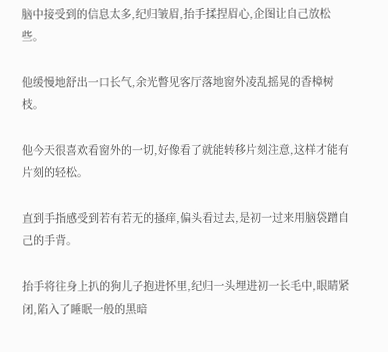脑中接受到的信息太多,纪归皱眉,抬手揉捏眉心,企图让自己放松些。

他缓慢地舒出一口长气,余光瞥见客厅落地窗外凌乱摇晃的香樟树枝。

他今天很喜欢看窗外的一切,好像看了就能转移片刻注意,这样才能有片刻的轻松。

直到手指感受到若有若无的搔痒,偏头看过去,是初一过来用脑袋蹭自己的手背。

抬手将往身上扒的狗儿子抱进怀里,纪归一头埋进初一长毛中,眼睛紧闭,陷入了睡眠一般的黑暗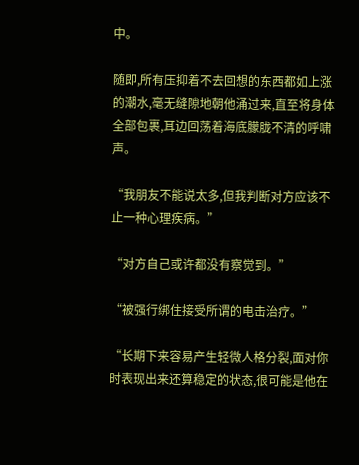中。

随即,所有压抑着不去回想的东西都如上涨的潮水,毫无缝隙地朝他涌过来,直至将身体全部包裹,耳边回荡着海底朦胧不清的呼啸声。

“我朋友不能说太多,但我判断对方应该不止一种心理疾病。”

“对方自己或许都没有察觉到。”

“被强行绑住接受所谓的电击治疗。”

“长期下来容易产生轻微人格分裂,面对你时表现出来还算稳定的状态,很可能是他在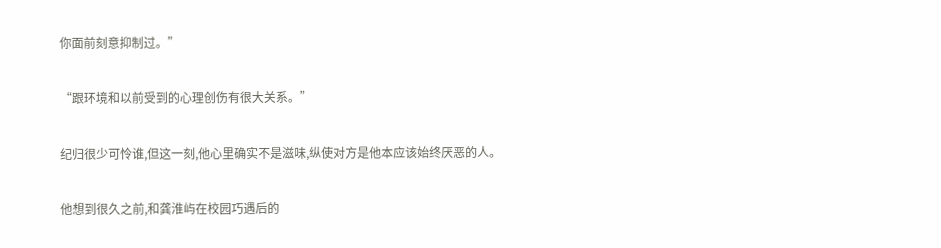你面前刻意抑制过。”

“跟环境和以前受到的心理创伤有很大关系。”

纪归很少可怜谁,但这一刻,他心里确实不是滋味,纵使对方是他本应该始终厌恶的人。

他想到很久之前,和龚淮屿在校园巧遇后的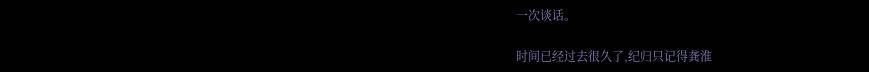一次谈话。

时间已经过去很久了,纪归只记得龚淮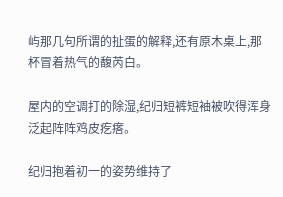屿那几句所谓的扯蛋的解释,还有原木桌上,那杯冒着热气的馥芮白。

屋内的空调打的除湿,纪归短裤短袖被吹得浑身泛起阵阵鸡皮疙瘩。

纪归抱着初一的姿势维持了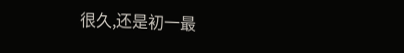很久,还是初一最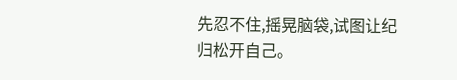先忍不住,摇晃脑袋,试图让纪归松开自己。